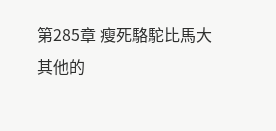第285章 瘦死駱駝比馬大
其他的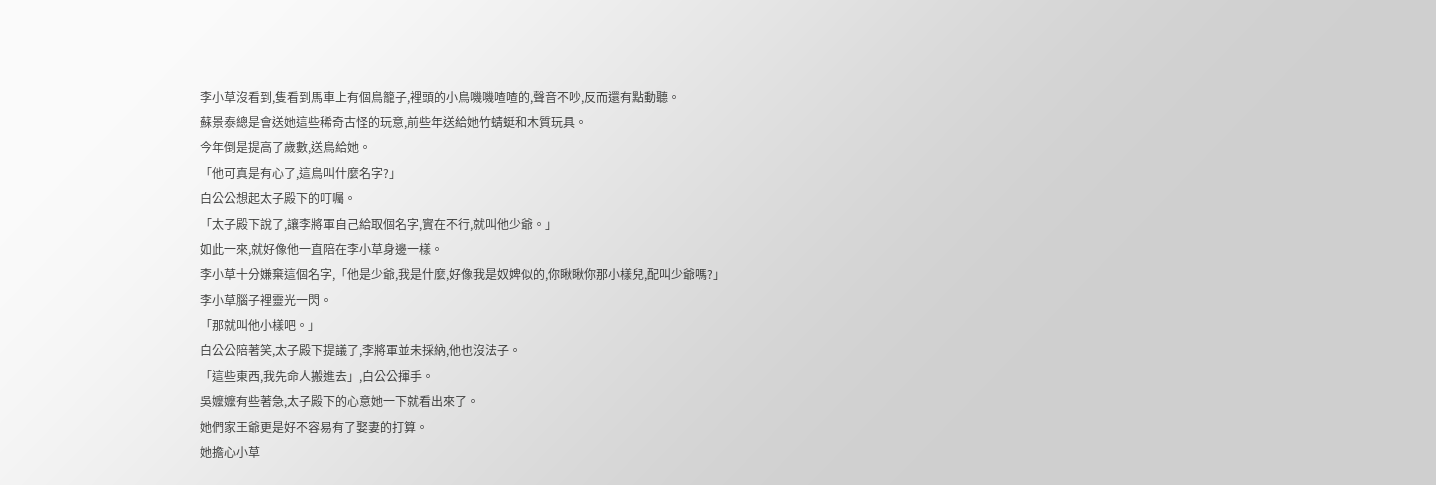李小草沒看到,隻看到馬車上有個鳥籠子,裡頭的小鳥嘰嘰喳喳的,聲音不吵,反而還有點動聽。
蘇景泰總是會送她這些稀奇古怪的玩意,前些年送給她竹蜻蜓和木質玩具。
今年倒是提高了歲數,送鳥給她。
「他可真是有心了,這鳥叫什麼名字?」
白公公想起太子殿下的叮囑。
「太子殿下說了,讓李將軍自己給取個名字,實在不行,就叫他少爺。」
如此一來,就好像他一直陪在李小草身邊一樣。
李小草十分嫌棄這個名字,「他是少爺,我是什麼,好像我是奴婢似的,你瞅瞅你那小樣兒,配叫少爺嗎?」
李小草腦子裡靈光一閃。
「那就叫他小樣吧。」
白公公陪著笑,太子殿下提議了,李將軍並未採納,他也沒法子。
「這些東西,我先命人搬進去」,白公公揮手。
吳嬤嬤有些著急,太子殿下的心意她一下就看出來了。
她們家王爺更是好不容易有了娶妻的打算。
她擔心小草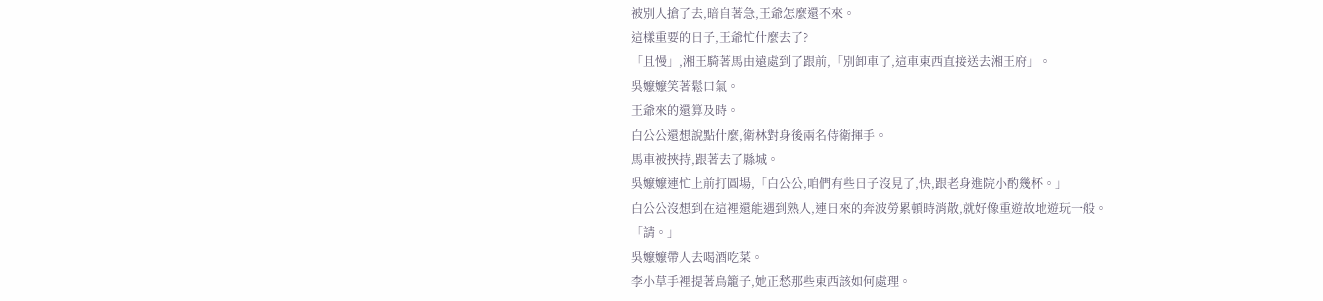被別人搶了去,暗自著急,王爺怎麼還不來。
這樣重要的日子,王爺忙什麼去了?
「且慢」,湘王騎著馬由遠處到了跟前,「別卸車了,這車東西直接送去湘王府」。
吳嬤嬤笑著鬆口氣。
王爺來的還算及時。
白公公還想說點什麼,衛林對身後兩名侍衛揮手。
馬車被挾持,跟著去了縣城。
吳嬤嬤連忙上前打圓場,「白公公,咱們有些日子沒見了,快,跟老身進院小酌幾杯。」
白公公沒想到在這裡還能遇到熟人,連日來的奔波勞累頓時消散,就好像重遊故地遊玩一般。
「請。」
吳嬤嬤帶人去喝酒吃菜。
李小草手裡提著鳥籠子,她正愁那些東西該如何處理。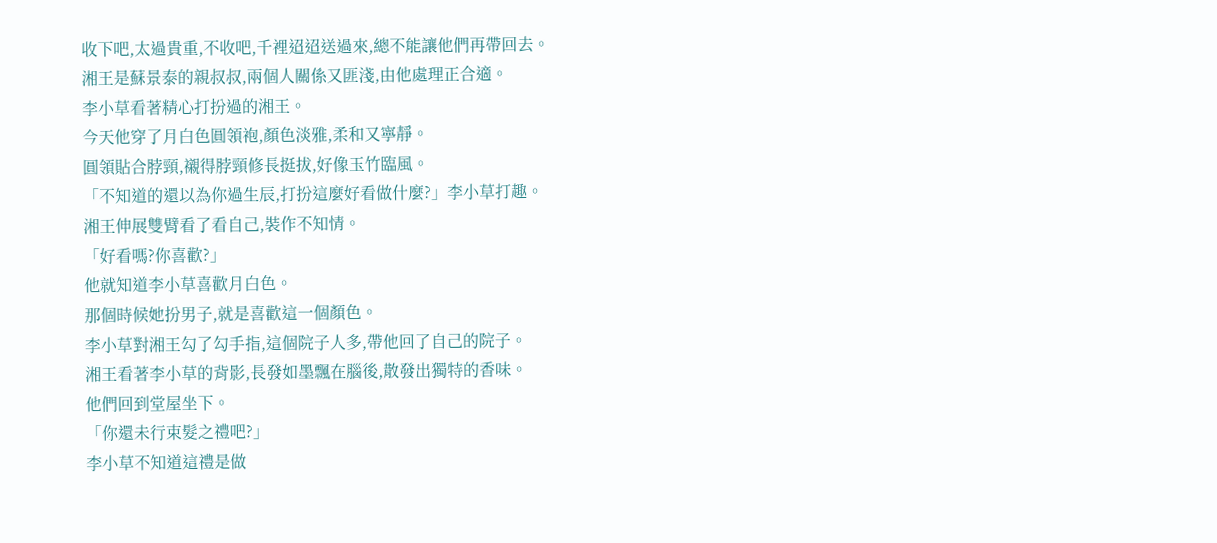收下吧,太過貴重,不收吧,千裡迢迢送過來,總不能讓他們再帶回去。
湘王是蘇景泰的親叔叔,兩個人關係又匪淺,由他處理正合適。
李小草看著精心打扮過的湘王。
今天他穿了月白色圓領袍,顏色淡雅,柔和又寧靜。
圓領貼合脖頸,襯得脖頸修長挺拔,好像玉竹臨風。
「不知道的還以為你過生辰,打扮這麼好看做什麼?」李小草打趣。
湘王伸展雙臂看了看自己,裝作不知情。
「好看嗎?你喜歡?」
他就知道李小草喜歡月白色。
那個時候她扮男子,就是喜歡這一個顏色。
李小草對湘王勾了勾手指,這個院子人多,帶他回了自己的院子。
湘王看著李小草的背影,長發如墨飄在腦後,散發出獨特的香味。
他們回到堂屋坐下。
「你還未行束髮之禮吧?」
李小草不知道這禮是做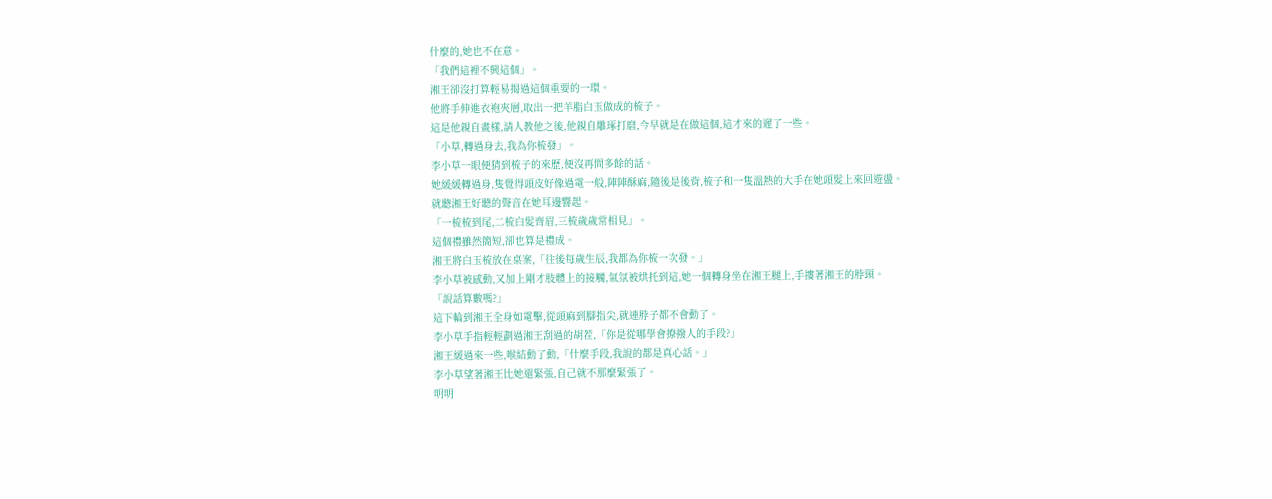什麼的,她也不在意。
「我們這裡不興這個」。
湘王卻沒打算輕易揭過這個重要的一環。
他將手伸進衣袍夾層,取出一把羊脂白玉做成的梳子。
這是他親自畫樣,請人教他之後,他親自雕琢打磨,今早就是在做這個,這才來的遲了一些。
「小草,轉過身去,我為你梳發」。
李小草一眼便猜到梳子的來歷,便沒再問多餘的話。
她緩緩轉過身,隻覺得頭皮好像過電一般,陣陣酥麻,隨後是後背,梳子和一隻溫熱的大手在她頭髮上來回遊盪。
就聽湘王好聽的聲音在她耳邊響起。
「一梳梳到尾,二梳白髮齊眉,三梳歲歲常相見」。
這個禮雖然簡短,卻也算是禮成。
湘王將白玉梳放在桌案,「往後每歲生辰,我都為你梳一次發。」
李小草被感動,又加上剛才肢體上的接觸,氣氛被烘托到這,她一個轉身坐在湘王腿上,手摟著湘王的脖頸。
「說話算數嗎?」
這下輪到湘王全身如電擊,從頭麻到腳指尖,就連脖子都不會動了。
李小草手指輕輕劃過湘王刮過的胡茬,「你是從哪學會撩撥人的手段?」
湘王緩過來一些,喉結動了動,「什麼手段,我說的都是真心話。」
李小草望著湘王比她還緊張,自己就不那麼緊張了。
明明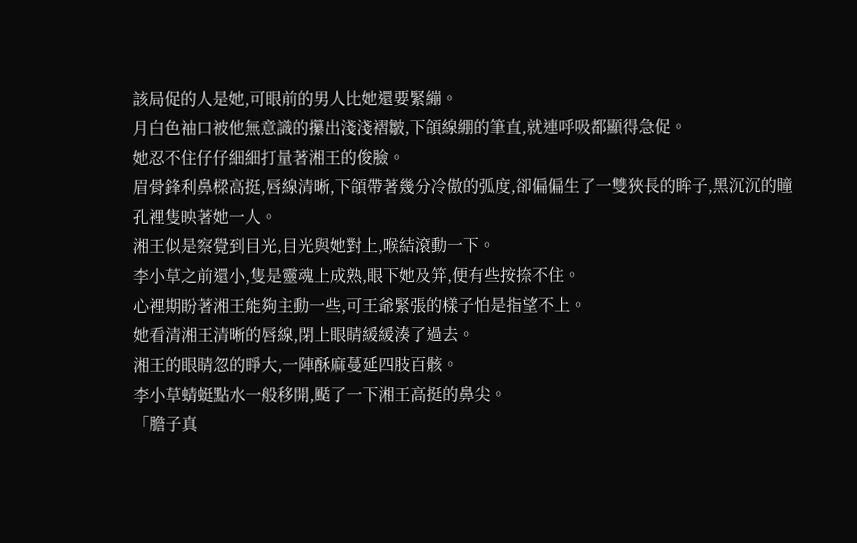該局促的人是她,可眼前的男人比她還要緊繃。
月白色袖口被他無意識的攥出淺淺褶皺,下頜線綳的筆直,就連呼吸都顯得急促。
她忍不住仔仔細細打量著湘王的俊臉。
眉骨鋒利鼻樑高挺,唇線清晰,下頜帶著幾分冷傲的弧度,卻偏偏生了一雙狹長的眸子,黑沉沉的瞳孔裡隻映著她一人。
湘王似是察覺到目光,目光與她對上,喉結滾動一下。
李小草之前還小,隻是靈魂上成熟,眼下她及笄,便有些按捺不住。
心裡期盼著湘王能夠主動一些,可王爺緊張的樣子怕是指望不上。
她看清湘王清晰的唇線,閉上眼睛緩緩湊了過去。
湘王的眼睛忽的睜大,一陣酥麻蔓延四肢百骸。
李小草蜻蜓點水一般移開,颳了一下湘王高挺的鼻尖。
「膽子真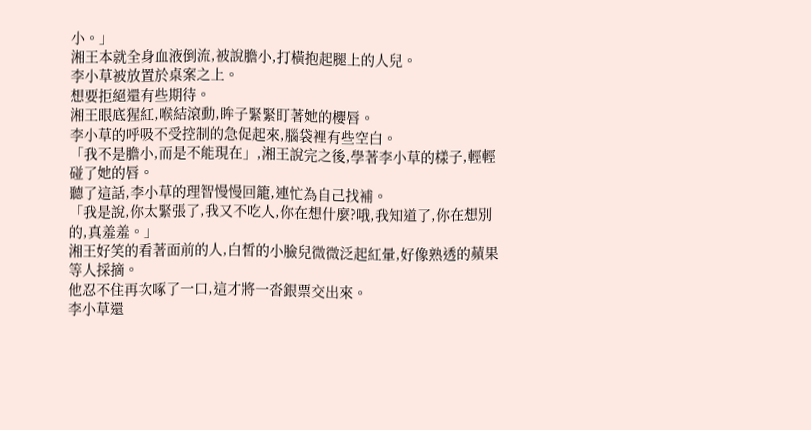小。」
湘王本就全身血液倒流,被說膽小,打橫抱起腿上的人兒。
李小草被放置於桌案之上。
想要拒絕還有些期待。
湘王眼底猩紅,喉結滾動,眸子緊緊盯著她的櫻唇。
李小草的呼吸不受控制的急促起來,腦袋裡有些空白。
「我不是膽小,而是不能現在」,湘王說完之後,學著李小草的樣子,輕輕碰了她的唇。
聽了這話,李小草的理智慢慢回籠,連忙為自己找補。
「我是說,你太緊張了,我又不吃人,你在想什麼?哦,我知道了,你在想別的,真羞羞。」
湘王好笑的看著面前的人,白皙的小臉兒微微泛起紅暈,好像熟透的蘋果等人採摘。
他忍不住再次啄了一口,這才將一沓銀票交出來。
李小草還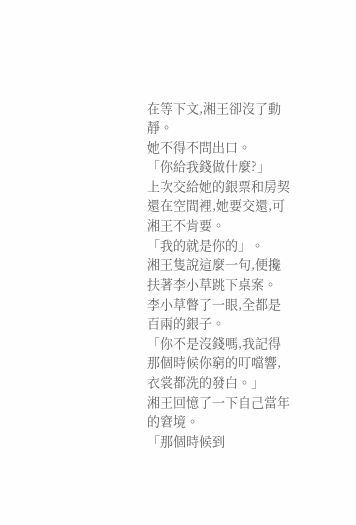在等下文,湘王卻沒了動靜。
她不得不問出口。
「你給我錢做什麼?」
上次交給她的銀票和房契還在空間裡,她要交還,可湘王不肯要。
「我的就是你的」。
湘王隻說這麼一句,便攙扶著李小草跳下桌案。
李小草瞥了一眼,全都是百兩的銀子。
「你不是沒錢嗎,我記得那個時候你窮的叮噹響,衣裳都洗的發白。」
湘王回憶了一下自己當年的窘境。
「那個時候到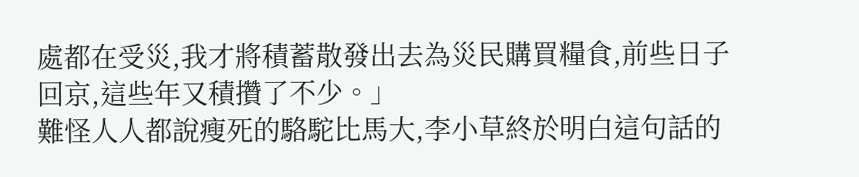處都在受災,我才將積蓄散發出去為災民購買糧食,前些日子回京,這些年又積攢了不少。」
難怪人人都說瘦死的駱駝比馬大,李小草終於明白這句話的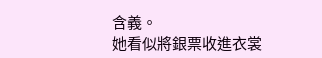含義。
她看似將銀票收進衣裳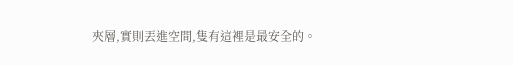夾層,實則丟進空間,隻有這裡是最安全的。